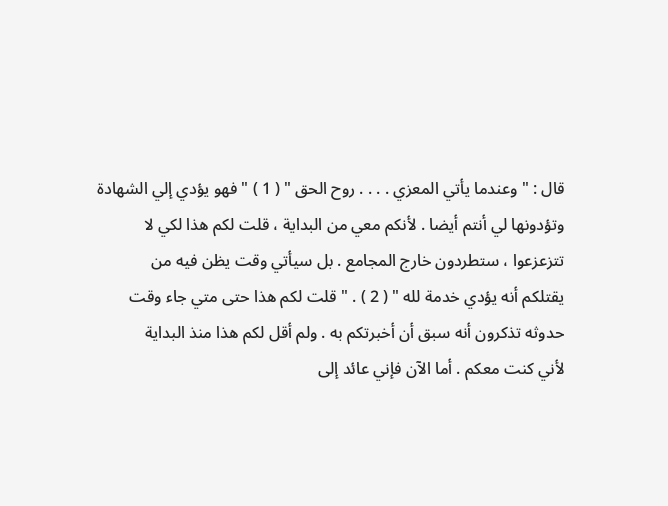قال : " وعندما يأتي المعزي . . . . روح الحق " ( 1 ) " فهو يؤدي إلي الشهادة
وتؤدونها لي أنتم أيضا . لأنكم معي من البداية ، قلت لكم هذا لكي لا
تتزعزعوا ، ستطردون خارج المجامع . بل سيأتي وقت يظن فيه من
يقتلكم أنه يؤدي خدمة لله " ( 2 ) . " قلت لكم هذا حتى متي جاء وقت
حدوثه تذكرون أنه سبق أن أخبرتكم به . ولم أقل لكم هذا منذ البداية
لأني كنت معكم . أما الآن فإني عائد إلى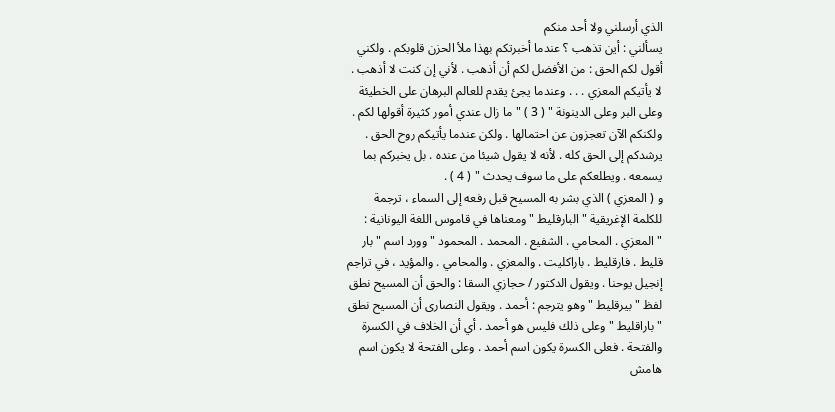الذي أرسلني ولا أحد منكم
يسألني : أين تذهب ؟ عندما أخبرتكم بهذا ملأ الحزن قلوبكم . ولكني
أقول لكم الحق : من الأفضل لكم أن أذهب . لأني إن كنت لا أذهب .
لا يأتيكم المعزي . . . وعندما يجئ يقدم للعالم البرهان على الخطيئة
وعلى البر وعلى الدينونة " ( 3 ) " ما زال عندي أمور كثيرة أقولها لكم .
ولكنكم الآن تعجزون عن احتمالها . ولكن عندما يأتيكم روح الحق .
يرشدكم إلى الحق كله . لأنه لا يقول شيئا من عنده . بل يخبركم بما
يسمعه . ويطلعكم على ما سوف يحدث " ( 4 ) .
و ( المعزي ) الذي بشر به المسيح قبل رفعه إلى السماء ، ترجمة
للكلمة الإغريقية " البارقليط " ومعناها في قاموس اللغة اليونانية :
" المعزي . المحامي . الشفيع . المحمد . المحمود " وورد اسم " بار
قليط . فارقليط . باراكليت . والمعزي . والمحامي . والمؤيد ، في تراجم
إنجيل يوحنا . ويقول الدكتور / حجازي السقا : والحق أن المسيح نطق
لفظ " بيرقليط " وهو يترجم : أحمد . ويقول النصارى أن المسيح نطق
" باراقليط " وعلى ذلك فليس هو أحمد . أي أن الخلاف في الكسرة
والفتحة . فعلى الكسرة يكون اسم أحمد . وعلى الفتحة لا يكون اسم
هامش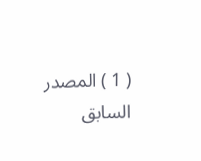( 1 ) المصدر السابق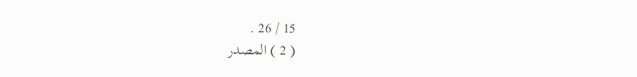15 / 26 .
( 2 ) المصدر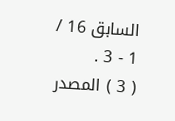السابق 16 / 1 - 3 .
( 3 ) المصدر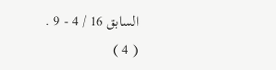السابق 16 / 4 - 9 .
( 4 )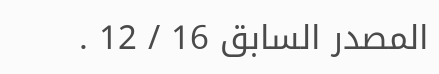المصدر السابق 16 / 12 .